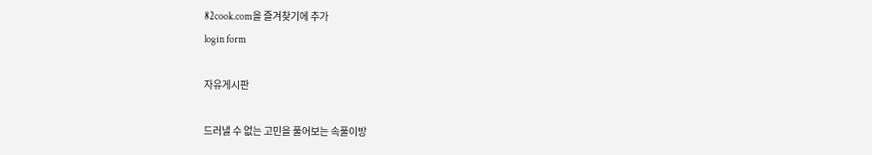82cook.com을 즐겨찾기에 추가
login form

자유게시판

드러낼 수 없는 고민을 풀어보는 속풀이방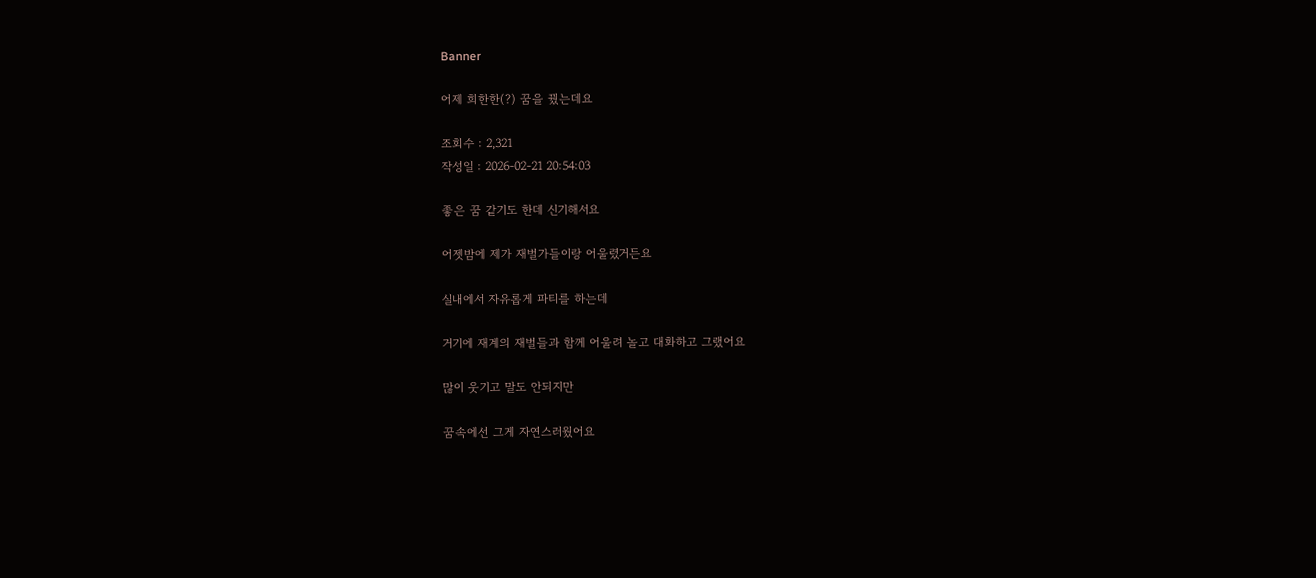Banner

어제 희한한(?) 꿈을 꿨는데요

조회수 : 2,321
작성일 : 2026-02-21 20:54:03

좋은 꿈 같기도 한데 신기해서요

어젯밤에 제가 재벌가들이랑 어울렸거든요

실내에서 자유롭게 파티를 하는데

거기에 재계의 재벌들과 함께 어울려 놀고 대화하고 그랬어요

많이 웃기고 말도 안되지만

꿈속에선 그게 자연스러웠어요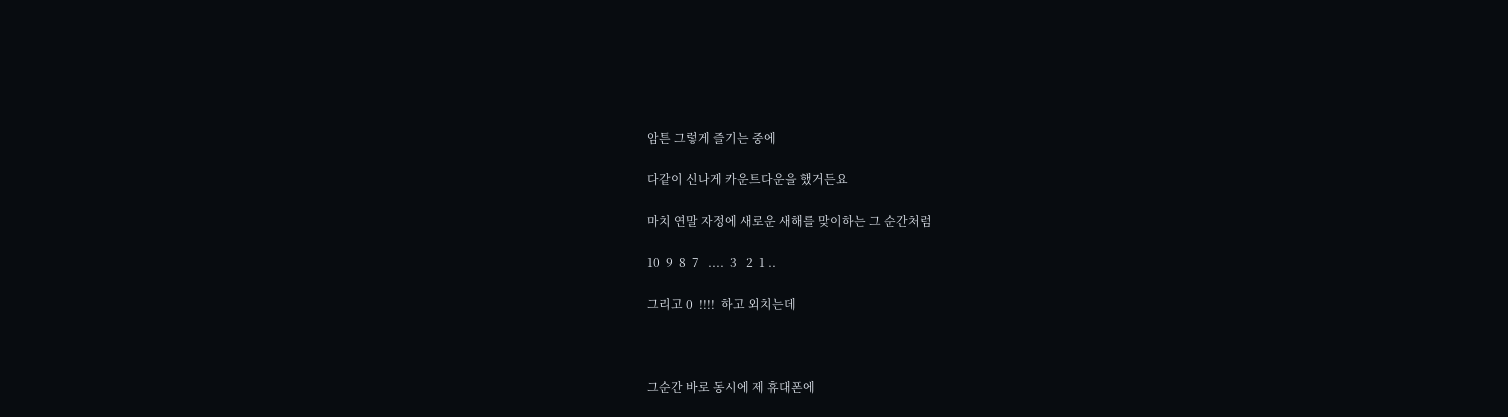암튼 그렇게 즐기는 중에

다같이 신나게 카운트다운을 했거든요

마치 연말 자정에 새로운 새해를 맞이하는 그 순간처럼

10  9  8  7   ....  3   2  1 ..

그리고 0  !!!!  하고 외치는데



그순간 바로 동시에 제 휴대폰에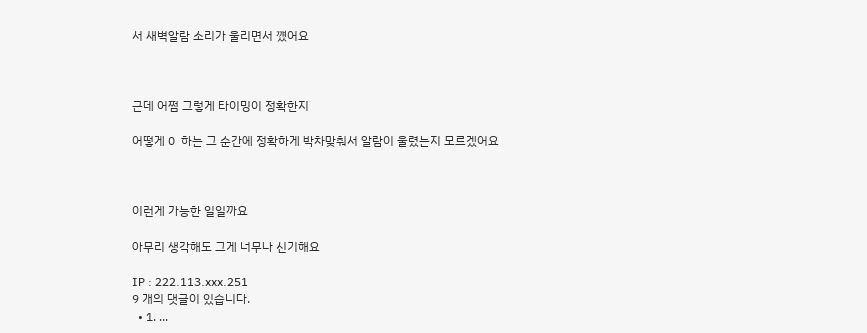서 새벽알람 소리가 울리면서 꺴어요



근데 어쩜 그렇게 타이밍이 정확한지

어떻게 0  하는 그 순간에 정확하게 박차맞춰서 알람이 울렸는지 모르겠어요



이런게 가능한 일일까요

아무리 생각해도 그게 너무나 신기해요

IP : 222.113.xxx.251
9 개의 댓글이 있습니다.
  • 1. ...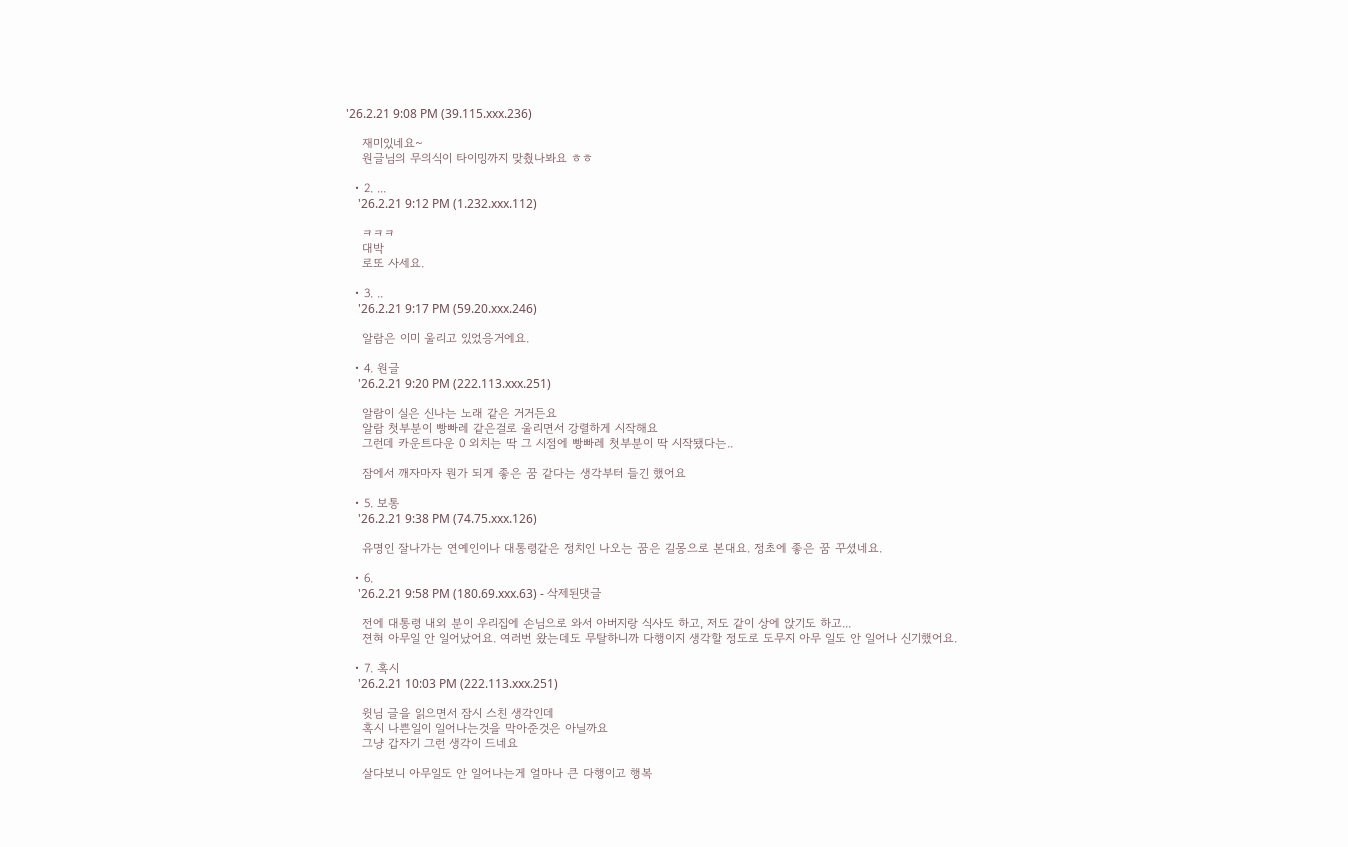'26.2.21 9:08 PM (39.115.xxx.236)

    재미있네요~
    원글님의 무의식이 타이밍까지 맞췄나봐요 ㅎㅎ

  • 2. ...
    '26.2.21 9:12 PM (1.232.xxx.112)

    ㅋㅋㅋ
    대박
    로또 사세요.

  • 3. ..
    '26.2.21 9:17 PM (59.20.xxx.246)

    알람은 이미 울리고 있었응거에요.

  • 4. 원글
    '26.2.21 9:20 PM (222.113.xxx.251)

    알람이 실은 신나는 노래 같은 거거든요
    알람 첫부분이 빵빠레 같은걸로 울리면서 강렬하게 시작해요
    그런데 카운트다운 0 외치는 딱 그 시점에 빵빠레 첫부분이 딱 시작됐다는..

    잠에서 깨자마자 뭔가 되게 좋은 꿈 같다는 생각부터 들긴 했어요

  • 5. 보통
    '26.2.21 9:38 PM (74.75.xxx.126)

    유명인 잘나가는 연예인이나 대통령같은 정치인 나오는 꿈은 길몽으로 본대요. 정초에 좋은 꿈 꾸셨네요.

  • 6.
    '26.2.21 9:58 PM (180.69.xxx.63) - 삭제된댓글

    전에 대통령 내외 분이 우리집에 손님으로 와서 아버지랑 식사도 하고, 저도 같이 상에 앉기도 하고...
    젼혀 아무일 안 일어났어요. 여러번 왔는데도 무탈하니까 다행이지 생각할 정도로 도무지 아무 일도 안 일어나 신기했어요.

  • 7. 혹시
    '26.2.21 10:03 PM (222.113.xxx.251)

    윗님 글을 읽으면서 잠시 스친 생각인데
    혹시 나쁜일이 일어나는것을 막아준것은 아닐까요
    그냥 갑자기 그런 생각이 드네요

    살다보니 아무일도 안 일어나는게 얼마나 큰 다행이고 행복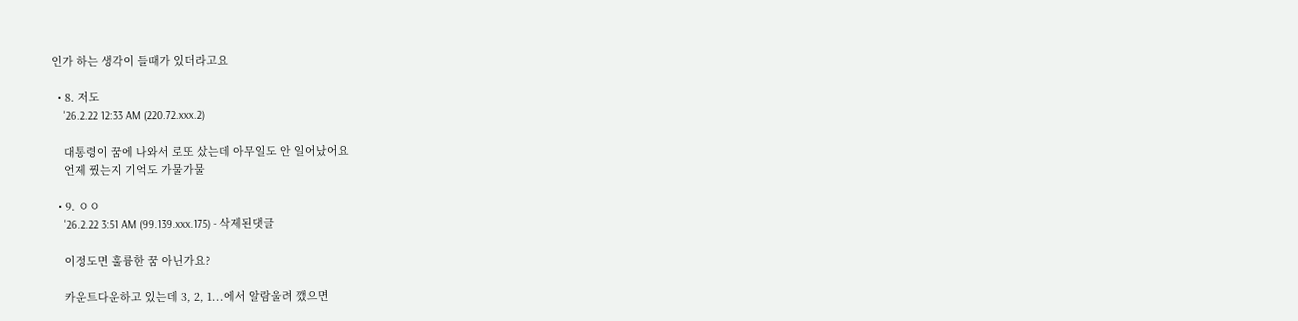인가 하는 생각이 들때가 있더라고요

  • 8. 저도
    '26.2.22 12:33 AM (220.72.xxx.2)

    대통령이 꿈에 나와서 로또 샀는데 아무일도 안 일어났어요
    언제 꿨는지 기억도 가물가물

  • 9. ㅇㅇ
    '26.2.22 3:51 AM (99.139.xxx.175) - 삭제된댓글

    이정도면 훌륭한 꿈 아닌가요?

    카운트다운하고 있는데 3, 2, 1...에서 알람울려 깼으면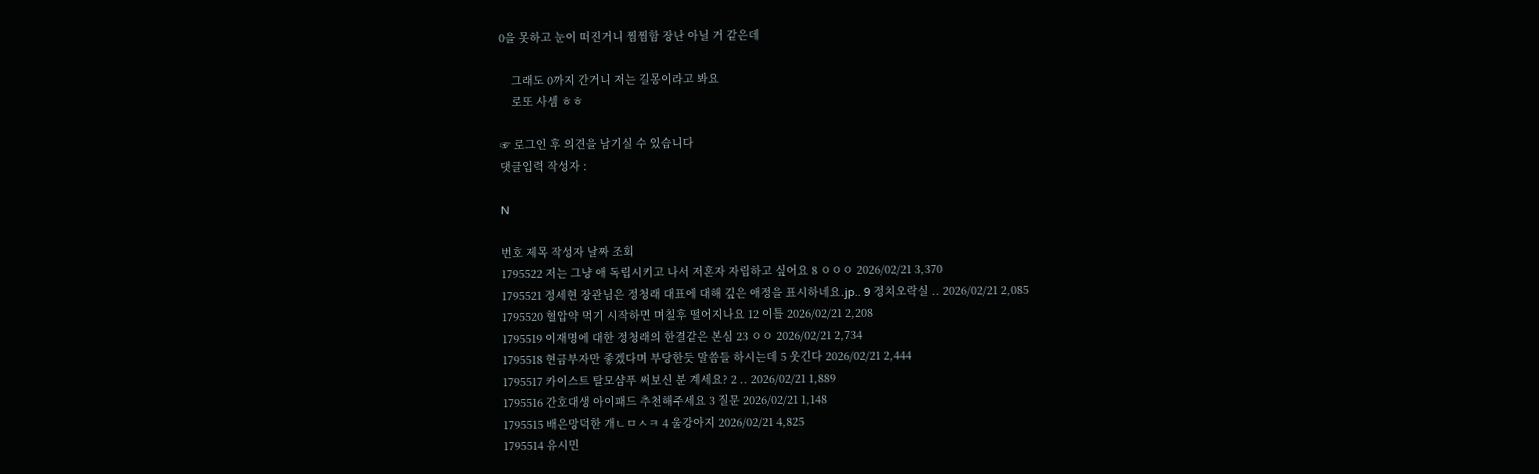0을 못하고 눈이 떠진거니 찜찜함 장난 아닐 거 같은데

    그래도 0까지 간거니 저는 길몽이라고 봐요
    로또 사셈 ㅎㅎ

☞ 로그인 후 의견을 남기실 수 있습니다
댓글입력 작성자 :

N

번호 제목 작성자 날짜 조회
1795522 저는 그냥 애 독립시키고 나서 저혼자 자립하고 싶어요 8 ㅇㅇㅇ 2026/02/21 3,370
1795521 정세현 장관님은 정청래 대표에 대해 깊은 애정을 표시하네요.jp.. 9 정치오락실 .. 2026/02/21 2,085
1795520 혈압약 먹기 시작하면 며칠후 떨어지나요 12 이틀 2026/02/21 2,208
1795519 이재명에 대한 정청래의 한결같은 본심 23 ㅇㅇ 2026/02/21 2,734
1795518 현금부자만 좋겠다며 부당한듯 말씀들 하시는데 5 웃긴다 2026/02/21 2,444
1795517 카이스트 탈모샴푸 써보신 분 계세요? 2 .. 2026/02/21 1,889
1795516 간호대생 아이패드 추천해주세요 3 질문 2026/02/21 1,148
1795515 배은망덕한 개ㄴㅁㅅㅋ 4 울강아지 2026/02/21 4,825
1795514 유시민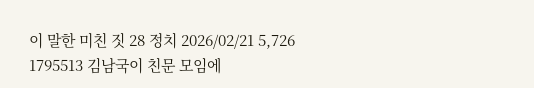이 말한 미친 짓 28 정치 2026/02/21 5,726
1795513 김남국이 친문 모임에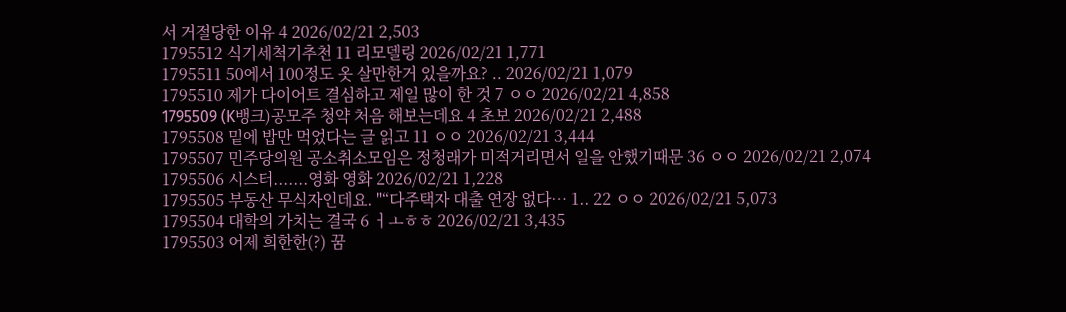서 거절당한 이유 4 2026/02/21 2,503
1795512 식기세척기추천 11 리모델링 2026/02/21 1,771
1795511 50에서 100정도 옷 살만한거 있을까요? .. 2026/02/21 1,079
1795510 제가 다이어트 결심하고 제일 많이 한 것 7 ㅇㅇ 2026/02/21 4,858
1795509 (K뱅크)공모주 청약 처음 해보는데요 4 초보 2026/02/21 2,488
1795508 밑에 밥만 먹었다는 글 읽고 11 ㅇㅇ 2026/02/21 3,444
1795507 민주당의원 공소취소모임은 정청래가 미적거리면서 일을 안했기때문 36 ㅇㅇ 2026/02/21 2,074
1795506 시스터.......영화 영화 2026/02/21 1,228
1795505 부동산 무식자인데요. "“다주택자 대출 연장 없다… 1.. 22 ㅇㅇ 2026/02/21 5,073
1795504 대학의 가치는 결국 6 ㅓㅗㅎㅎ 2026/02/21 3,435
1795503 어제 희한한(?) 꿈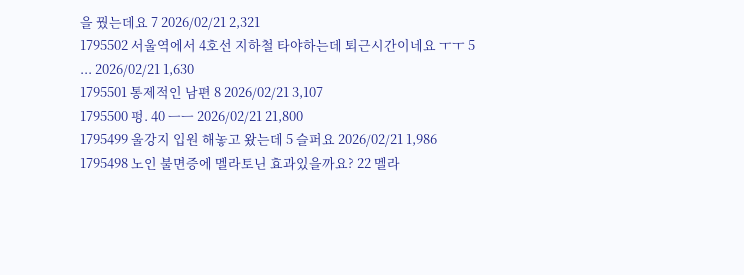을 꿨는데요 7 2026/02/21 2,321
1795502 서울역에서 4호선 지하철 타야하는데 퇴근시간이네요 ㅜㅜ 5 ... 2026/02/21 1,630
1795501 통제적인 남편 8 2026/02/21 3,107
1795500 펑. 40 ㅡㅡ 2026/02/21 21,800
1795499 울강지 입원 해놓고 왔는데 5 슬퍼요 2026/02/21 1,986
1795498 노인 불면증에 멜라토닌 효과있을까요? 22 멜라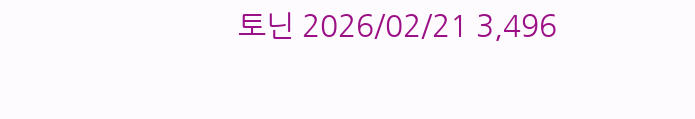토닌 2026/02/21 3,496